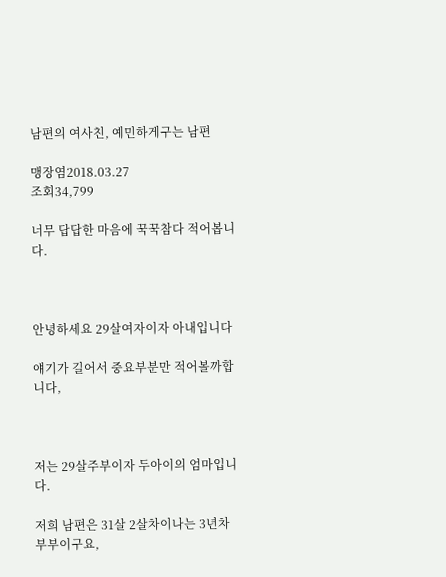남편의 여사친, 예민하게구는 남편

맹장염2018.03.27
조회34,799

너무 답답한 마음에 꾹꾹참다 적어봅니다.



안녕하세요 29살여자이자 아내입니다

얘기가 길어서 중요부분만 적어볼까합니다,



저는 29살주부이자 두아이의 엄마입니다.

저희 남편은 31살 2살차이나는 3년차부부이구요,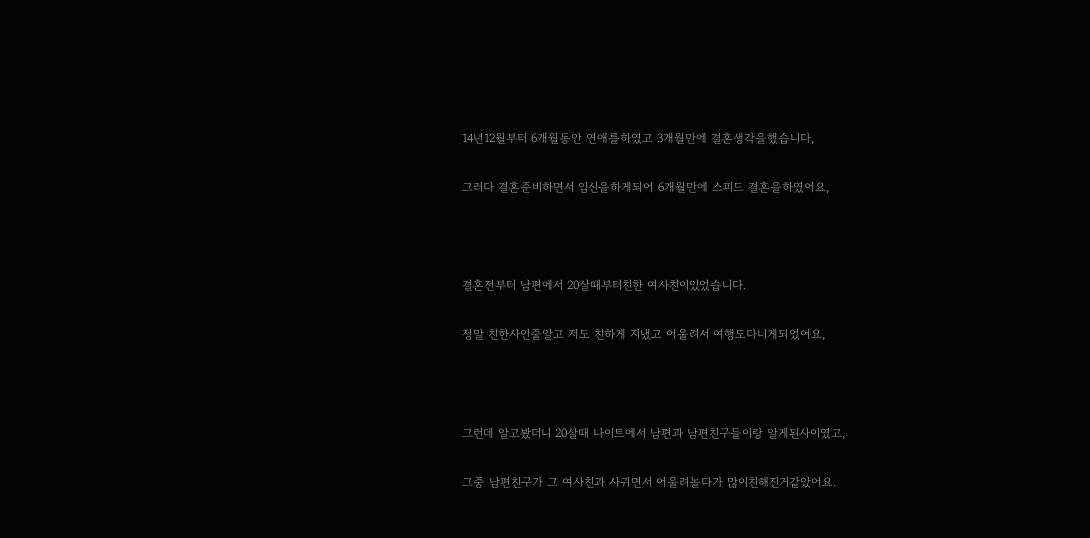14년12월부터 6개월동안 연애를하였고 3개월만에 결혼생각을했습니다,

그러다 결혼준비하면서 임신을하게되어 6개월만에 스피드 결혼을하였어요,



결혼전부터 남편에서 20살때부터친한 여사친이있었습니다.

정말 친한사인줄알고 저도 친하게 지냈고 어울려서 여행도다니게되었어요,



그런데 알고봤더니 20살때 나이트에서 남편과 남편친구들이랑 알게된사이였고,

그중 남편친구가 그 여사친과 사귀면서 어울려놀다가 많이친해진거같았어요.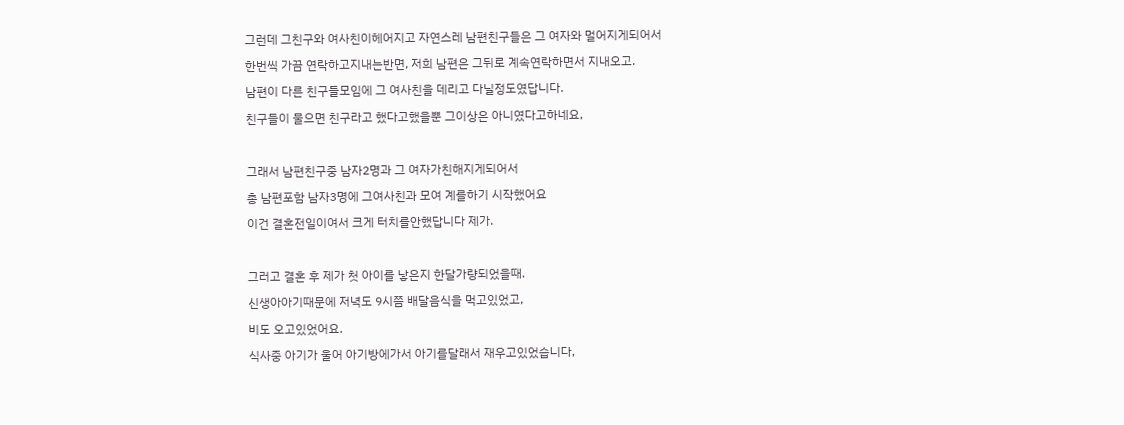그런데 그친구와 여사친이헤어지고 자연스레 남편친구들은 그 여자와 멀어지게되어서

한번씩 가끔 연락하고지내는반면, 저희 남편은 그뒤로 계속연락하면서 지내오고.

남편이 다른 친구들모임에 그 여사친을 데리고 다닐정도였답니다.

친구들이 물으면 친구라고 했다고했을뿐 그이상은 아니였다고하네요,



그래서 남편친구중 남자2명과 그 여자가친해지게되어서

총 남편포함 남자3명에 그여사친과 모여 계를하기 시작했어요

이건 결혼전일이여서 크게 터치를안했답니다 제가.



그러고 결혼 후 제가 첫 아이를 낳은지 한달가량되었을때.

신생아아기때문에 저녁도 9시쯤 배달음식을 먹고있었고,

비도 오고있었어요.

식사중 아기가 울어 아기방에가서 아기를달래서 재우고있었습니다,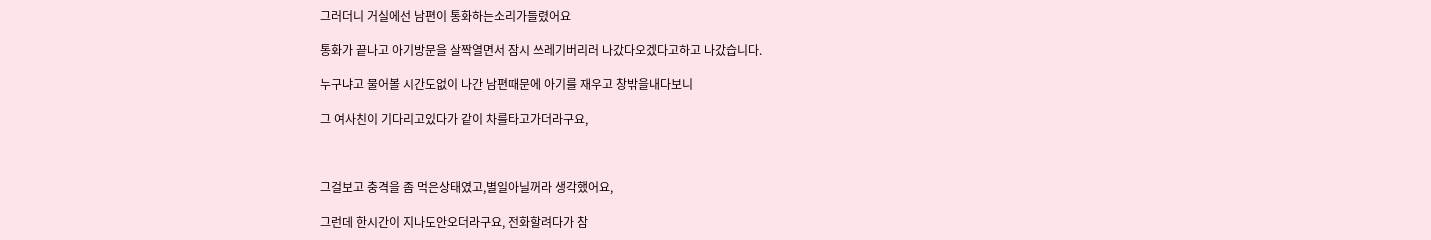그러더니 거실에선 남편이 통화하는소리가들렸어요

통화가 끝나고 아기방문을 살짝열면서 잠시 쓰레기버리러 나갔다오겠다고하고 나갔습니다.

누구냐고 물어볼 시간도없이 나간 남편때문에 아기를 재우고 창밖을내다보니

그 여사친이 기다리고있다가 같이 차를타고가더라구요,



그걸보고 충격을 좀 먹은상태였고,별일아닐꺼라 생각했어요,

그런데 한시간이 지나도안오더라구요, 전화할려다가 참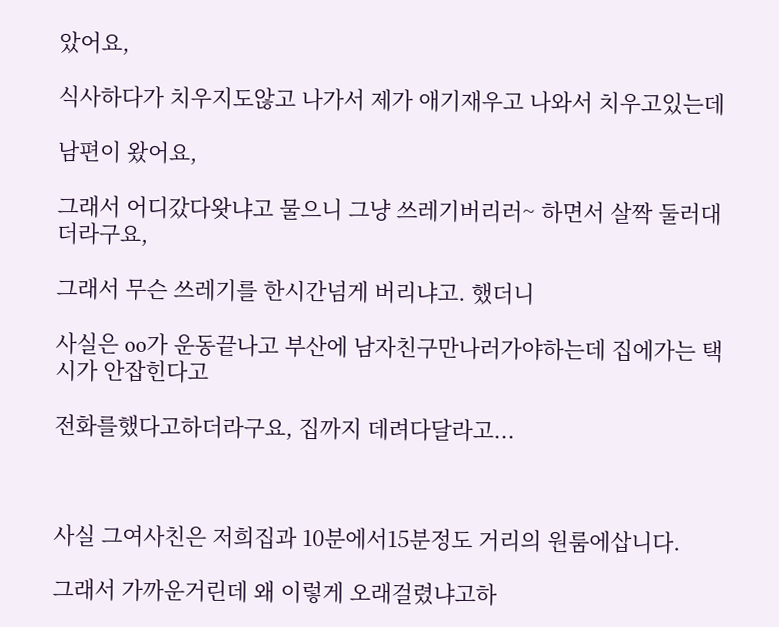았어요,

식사하다가 치우지도않고 나가서 제가 애기재우고 나와서 치우고있는데

남편이 왔어요,

그래서 어디갔다왓냐고 물으니 그냥 쓰레기버리러~ 하면서 살짝 둘러대더라구요,

그래서 무슨 쓰레기를 한시간넘게 버리냐고. 했더니

사실은 oo가 운동끝나고 부산에 남자친구만나러가야하는데 집에가는 택시가 안잡힌다고

전화를했다고하더라구요, 집까지 데려다달라고...



사실 그여사친은 저희집과 10분에서15분정도 거리의 원룸에삽니다.

그래서 가까운거린데 왜 이렇게 오래걸렸냐고하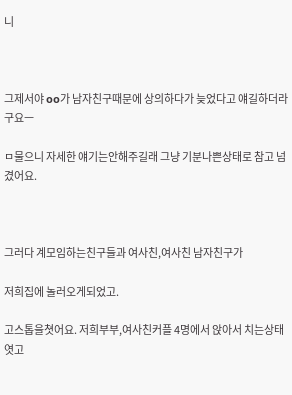니



그제서야 oo가 남자친구때문에 상의하다가 늦었다고 얘길하더라구요ㅡ

ㅁ물으니 자세한 얘기는안해주길래 그냥 기분나쁜상태로 참고 넘겼어요.



그러다 계모임하는친구들과 여사친,여사친 남자친구가

저희집에 놀러오게되었고.

고스톱을쳣어요. 저희부부,여사친커플 4명에서 앉아서 치는상태엿고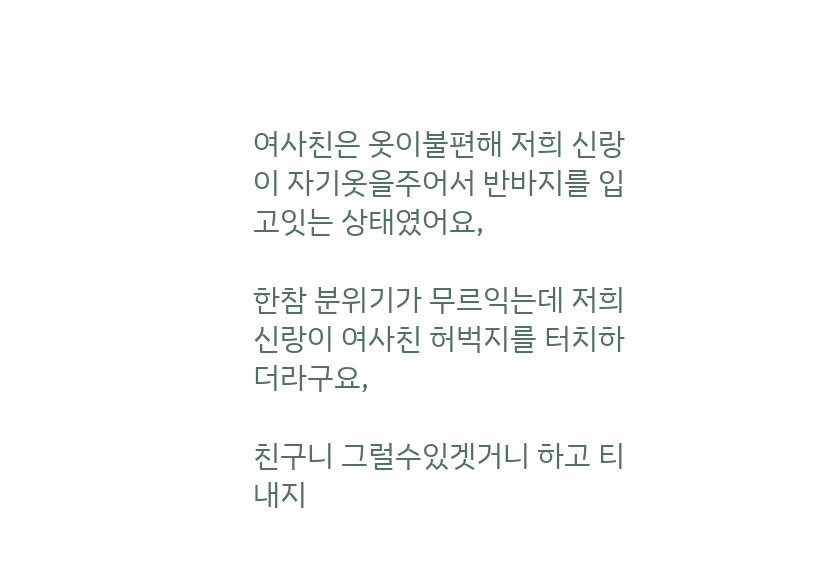여사친은 옷이불편해 저희 신랑이 자기옷을주어서 반바지를 입고잇는 상태였어요,

한참 분위기가 무르익는데 저희 신랑이 여사친 허벅지를 터치하더라구요,

친구니 그럴수있겟거니 하고 티내지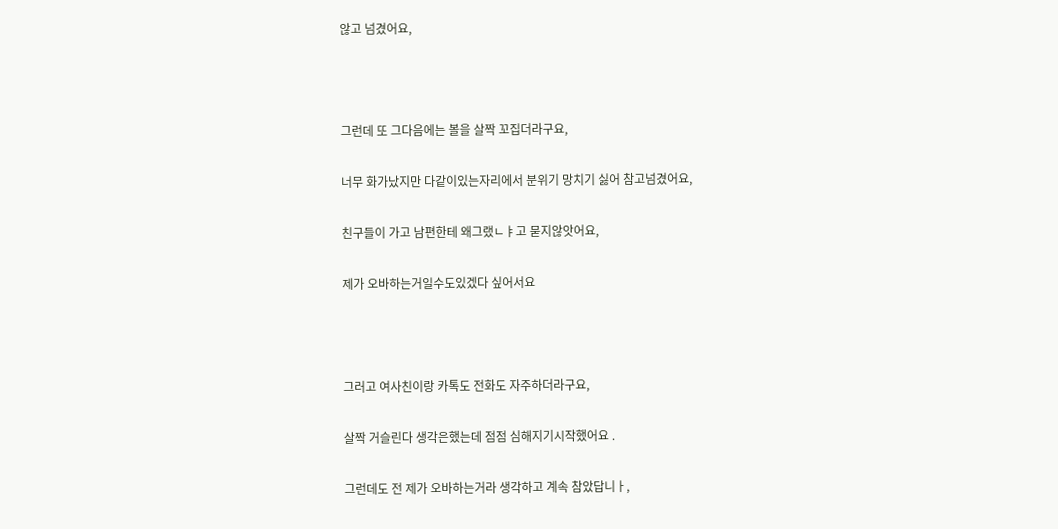않고 넘겼어요,



그런데 또 그다음에는 볼을 살짝 꼬집더라구요,

너무 화가났지만 다같이있는자리에서 분위기 망치기 싫어 참고넘겼어요,

친구들이 가고 남편한테 왜그랬ㄴㅑ고 묻지않앗어요,

제가 오바하는거일수도있겠다 싶어서요



그러고 여사친이랑 카톡도 전화도 자주하더라구요,

살짝 거슬린다 생각은했는데 점점 심해지기시작했어요 .

그런데도 전 제가 오바하는거라 생각하고 계속 참았답니ㅏ,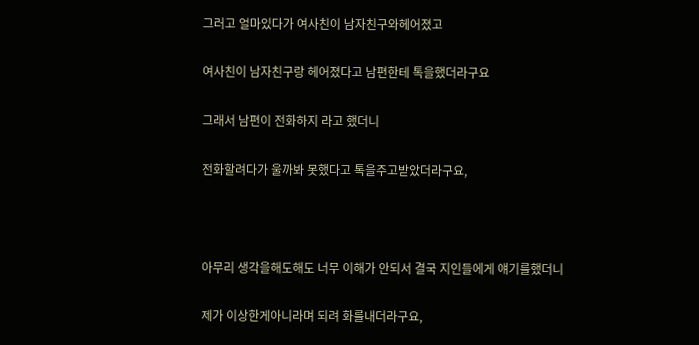그러고 얼마있다가 여사친이 남자친구와헤어졌고

여사친이 남자친구랑 헤어졌다고 남편한테 톡을했더라구요

그래서 남편이 전화하지 라고 했더니

전화할려다가 울까봐 못했다고 톡을주고받았더라구요,



아무리 생각을해도해도 너무 이해가 안되서 결국 지인들에게 얘기를했더니

제가 이상한게아니라며 되려 화를내더라구요,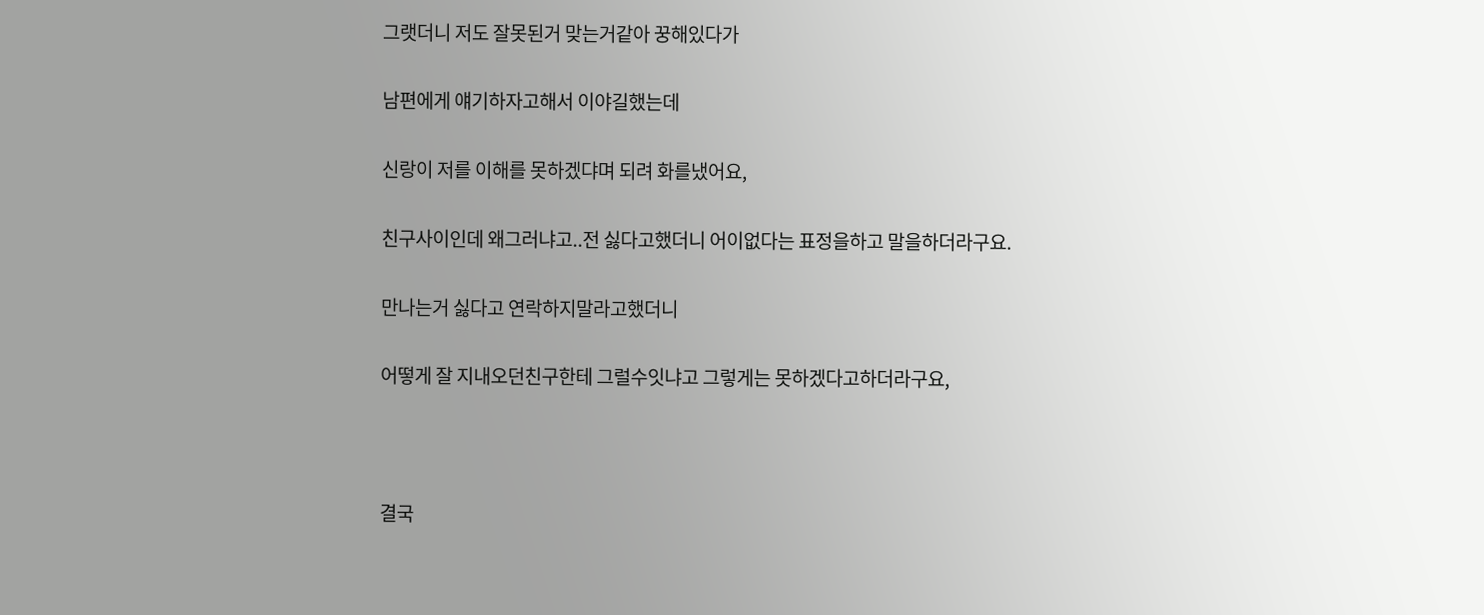그랫더니 저도 잘못된거 맞는거같아 꿍해있다가

남편에게 얘기하자고해서 이야길했는데

신랑이 저를 이해를 못하겠댜며 되려 화를냈어요,

친구사이인데 왜그러냐고..전 싫다고했더니 어이없다는 표정을하고 말을하더라구요.

만나는거 싫다고 연락하지말라고했더니

어떻게 잘 지내오던친구한테 그럴수잇냐고 그렇게는 못하겠다고하더라구요,



결국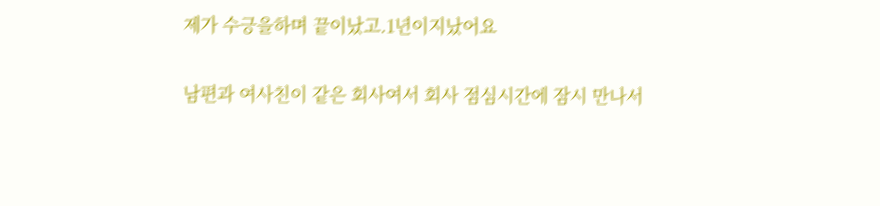제가 수긍을하며 끝이났고.1년이지났어요

남편과 여사친이 같은 회사여서 회사 점심시간에 잠시 만나서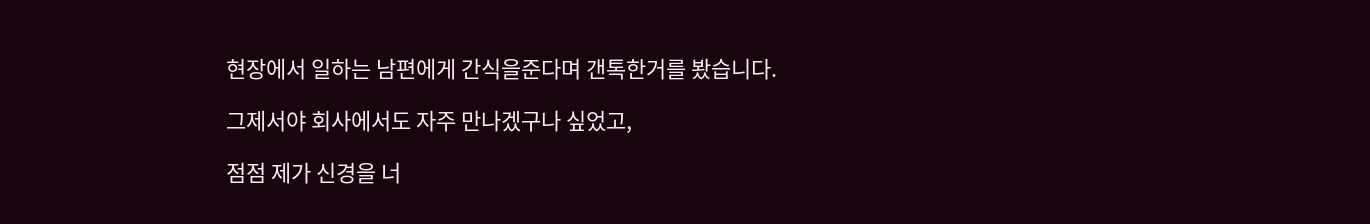현장에서 일하는 남편에게 간식을준다며 갠톡한거를 봤습니다.

그제서야 회사에서도 자주 만나겠구나 싶었고,

점점 제가 신경을 너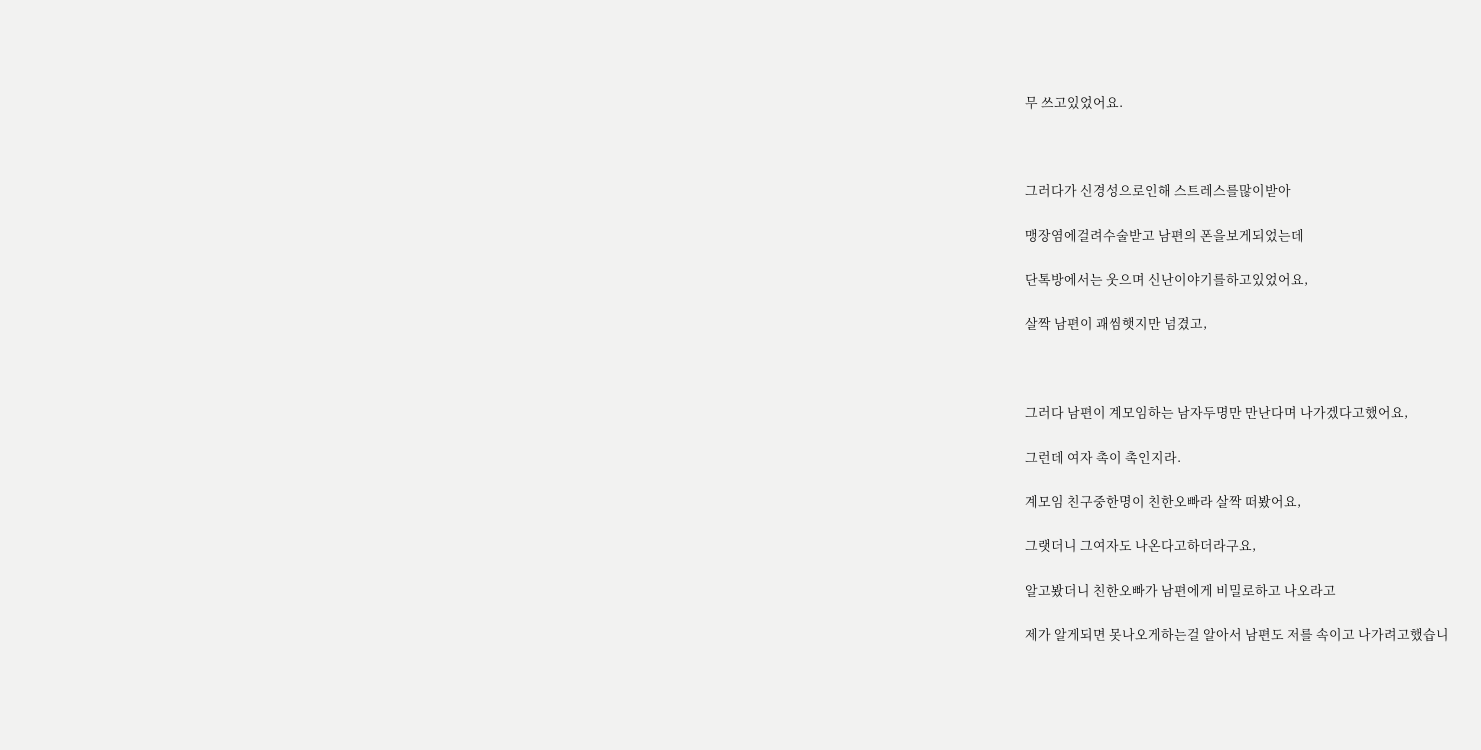무 쓰고있었어요.



그러다가 신경성으로인해 스트레스를많이받아

맹장염에걸려수술받고 남편의 폰을보게되었는데

단톡방에서는 웃으며 신난이야기를하고있었어요,

살짝 남편이 괘씸햇지만 넘겼고,



그러다 남편이 계모임하는 남자두명만 만난다며 나가겠다고했어요,

그런데 여자 촉이 촉인지라.

계모임 친구중한명이 친한오빠라 살짝 떠봤어요,

그랫더니 그여자도 나온다고하더라구요,

알고봤더니 친한오빠가 남편에게 비밀로하고 나오라고

제가 알게되면 못나오게하는걸 알아서 남편도 저를 속이고 나가려고했습니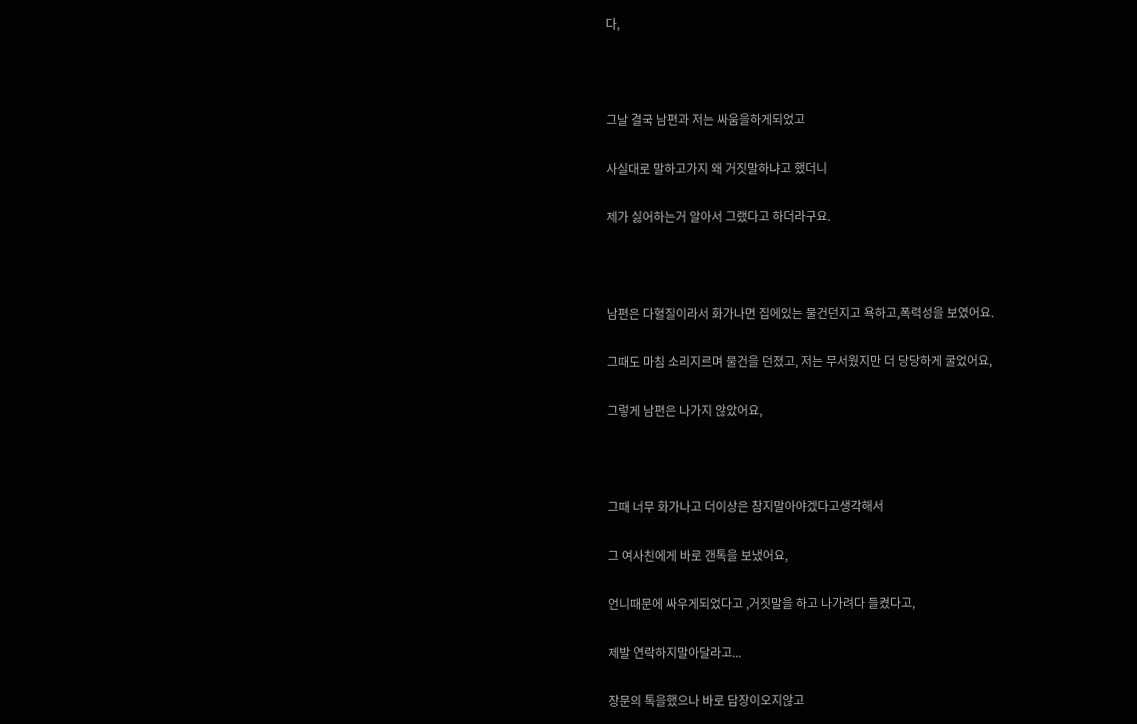다,



그날 결국 남편과 저는 싸움을하게되었고

사실대로 말하고가지 왜 거짓말하냐고 했더니

제가 싫어하는거 알아서 그랬다고 하더라구요.



남편은 다혈질이라서 화가나면 집에있는 물건던지고 욕하고,폭력성을 보였어요.

그때도 마침 소리지르며 물건을 던졌고, 저는 무서웠지만 더 당당하게 굴었어요,

그렇게 남편은 나가지 않았어요,



그때 너무 화가나고 더이상은 참지말아야겠다고생각해서

그 여사친에게 바로 갠톡을 보냈어요,

언니때문에 싸우게되었다고 ,거짓말을 하고 나가려다 들켰다고,

제발 연락하지말아달라고...

장문의 톡을했으나 바로 답장이오지않고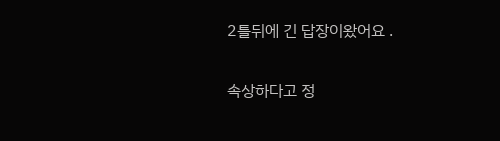2틀뒤에 긴 답장이왔어요 .

속상하다고 정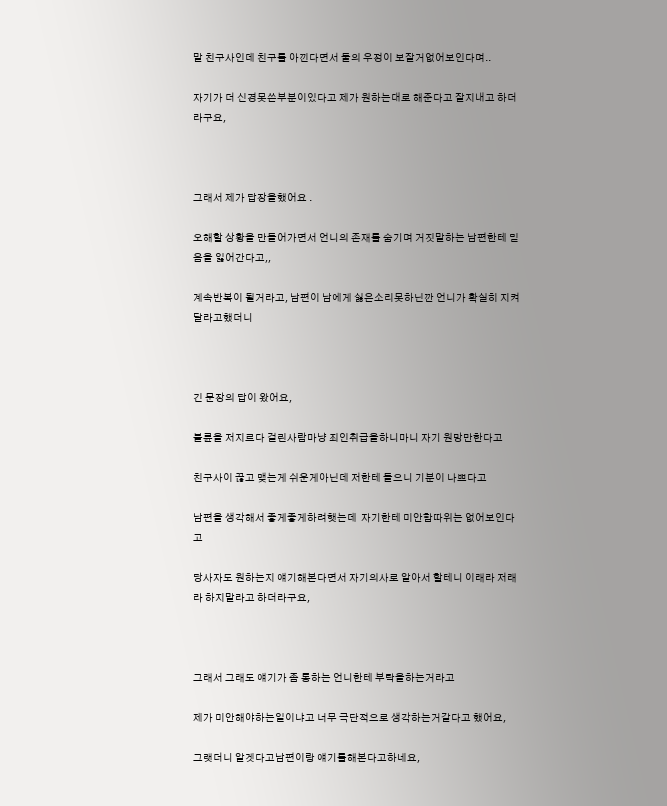말 친구사인데 친구를 아낀다면서 둘의 우정이 보잘거없어보인다며..

자기가 더 신경못쓴부분이있다고 제가 원하는대로 해준다고 잘지내고 하더라구요,



그래서 제가 답장을했어요 .

오해할 상황을 만들어가면서 언니의 존재를 숨기며 거짓말하는 남편한테 믿음을 잃어간다고,,

계속반복이 될거라고, 남편이 남에게 싫은소리못하닌깐 언니가 확실히 지켜달라고했더니



긴 문장의 답이 왔어요,

불륜을 저지르다 걸린사람마냥 죄인취급을하니마니 자기 원망만한다고

친구사이 끊고 맺는게 쉬운게아닌데 저한테 들으니 기분이 나쁘다고

남편을 생각해서 좋게좋게하려햇는데  자기한테 미안함따위는 없어보인다고

당사자도 원하는지 얘기해본다면서 자기의사로 알아서 할테니 이래라 저래라 하지말라고 하더라구요,



그래서 그래도 얘기가 좀 통하는 언니한테 부탁을하는거라고

제가 미안해야하는일이냐고 너무 극단적으로 생각하는거같다고 했어요,

그랫더니 알겟다고남편이랑 얘기를해본다고하네요,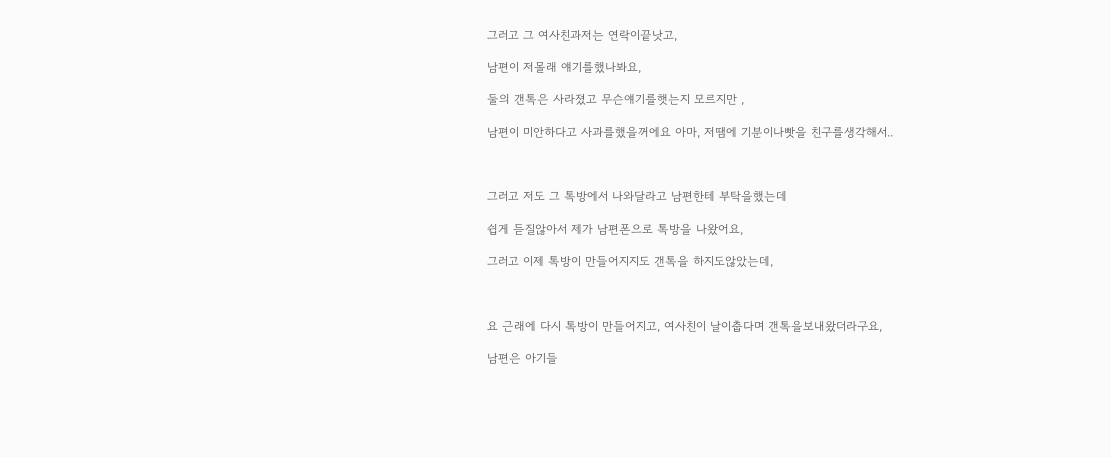그러고 그 여사친과저는 연락이끝낫고,

남편이 저몰래 얘기를했나봐요,

둘의 갠톡은 사라졌고 무슨얘기를햇는지 모르지만 ,

남편이 미안하다고 사과를했을꺼에요 아마, 저땜에 기분이나빳을 친구를생각해서..



그러고 저도 그 톡방에서 나와달라고 남편한테 부탁을했는데

쉽게 듣질않아서 제가 남편폰으로 톡방을 나왔어요,

그러고 이제 톡방이 만들어지지도 갠톡을 하지도않았는데,



요 근래에 다시 톡방이 만들어지고, 여사친이 날이춥다며 갠톡을보내왔더라구요,

남편은 아기들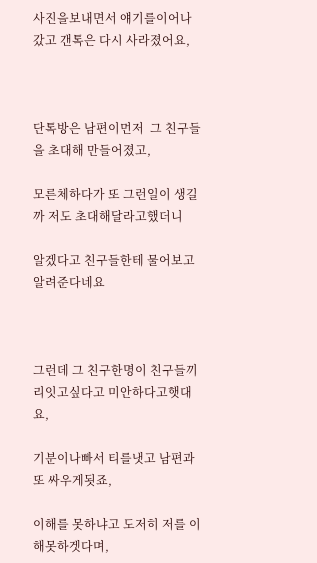사진을보내면서 얘기를이어나갔고 갠톡은 다시 사라졌어요,



단톡방은 남편이먼저  그 친구들을 초대해 만들어졌고,

모른체하다가 또 그런일이 생길까 저도 초대해달라고했더니

알겠다고 친구들한테 물어보고 알려준다네요



그런데 그 친구한명이 친구들끼리잇고싶다고 미안하다고햇대요,

기분이나빠서 티를냇고 남편과 또 싸우게됫죠,

이해를 못하냐고 도저히 저를 이해못하겟다며,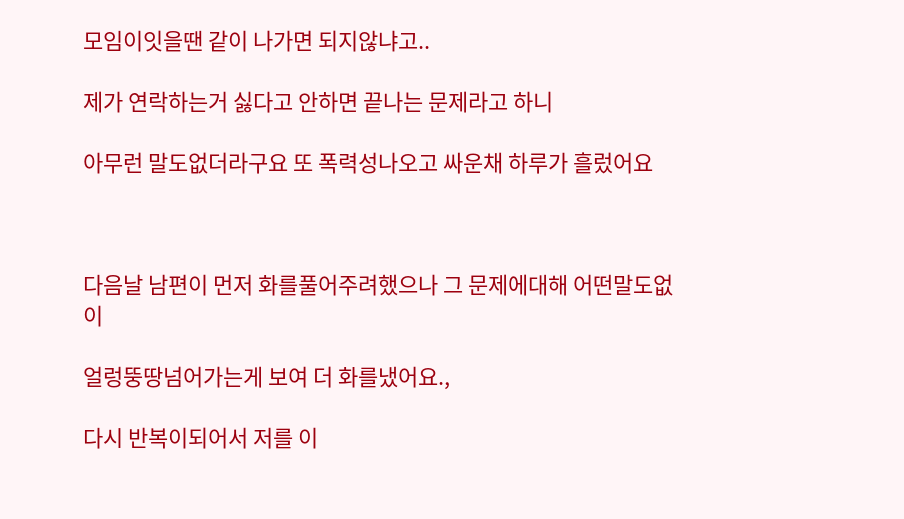모임이잇을땐 같이 나가면 되지않냐고..

제가 연락하는거 싫다고 안하면 끝나는 문제라고 하니

아무런 말도없더라구요 또 폭력성나오고 싸운채 하루가 흘렀어요



다음날 남편이 먼저 화를풀어주려했으나 그 문제에대해 어떤말도없이

얼렁뚱땅넘어가는게 보여 더 화를냈어요.,

다시 반복이되어서 저를 이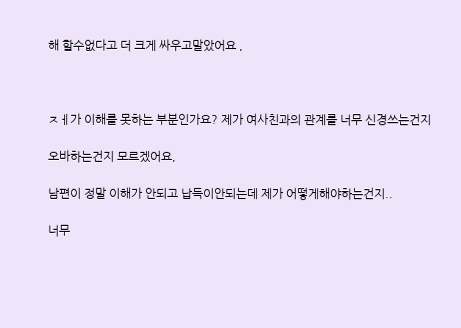해 할수없다고 더 크게 싸우고말았어요 ,



ㅈㅔ가 이해를 못하는 부분인가요? 제가 여사친과의 관계를 너무 신경쓰는건지

오바하는건지 모르겠어요,

남편이 정말 이해가 안되고 납득이안되는데 제가 어떻게해야하는건지..

너무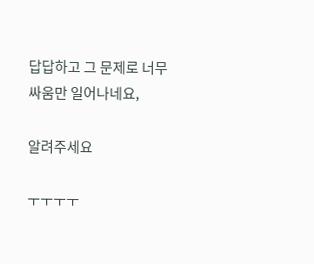답답하고 그 문제로 너무 싸움만 일어나네요,

알려주세요

ㅜㅜㅜㅜ